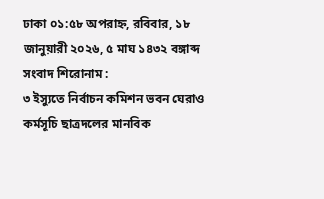ঢাকা ০১:৫৮ অপরাহ্ন, রবিবার, ১৮ জানুয়ারী ২০২৬, ৫ মাঘ ১৪৩২ বঙ্গাব্দ
সংবাদ শিরোনাম :
৩ ইস্যুতে নির্বাচন কমিশন ভবন ঘেরাও কর্মসূচি ছাত্রদলের মানবিক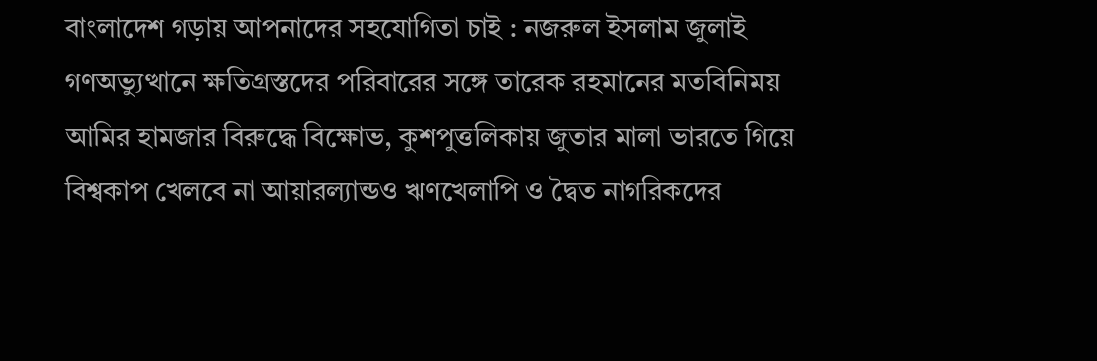বাংলাদেশ গড়ায় আপনাদের সহযোগিতা চাই : নজরুল ইসলাম জুলাই গণঅভ্যুত্থানে ক্ষতিগ্রস্তদের পরিবারের সঙ্গে তারেক রহমানের মতবিনিময় আমির হামজার বিরুদ্ধে বিক্ষোভ, কুশপুত্তলিকায় জুতার মালা ভারতে গিয়ে বিশ্বকাপ খেলবে না আয়ারল্যান্ডও ঋণখেলাপি ও দ্বৈত নাগরিকদের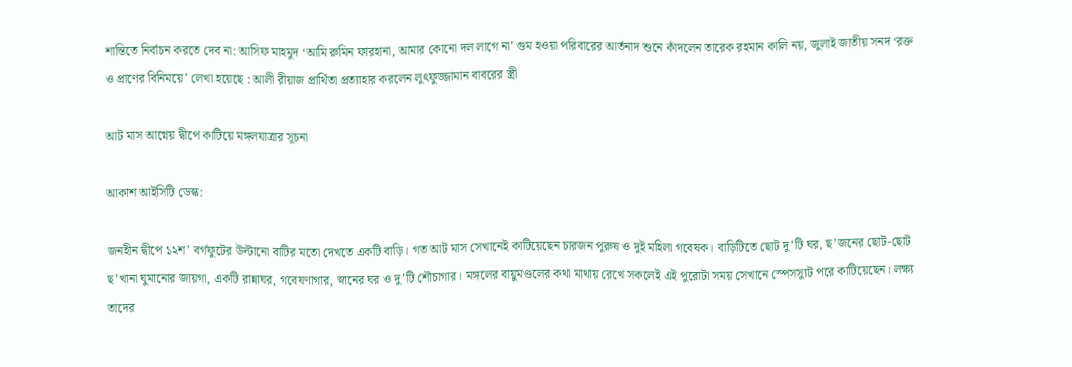শান্তিতে নির্বাচন করতে দেব না: আসিফ মাহমুদ ‘আমি রুমিন ফারহানা, আমার কোনো দল লাগে না’ গুম হওয়া পরিবারের আর্তনাদ শুনে কাঁদলেন তারেক রহমান কালি নয়, জুলাই জাতীয় সনদ ‘রক্ত ও প্রাণের বিনিময়ে’ লেখা হয়েছে : আলী রীয়াজ প্রার্থিতা প্রত্যাহার করলেন লুৎফুজ্জামান বাবরের স্ত্রী

আট মাস আগ্নেয় দ্বীপে কাটিয়ে মঙ্গলযাত্রার সূচনা

আকাশ আইসিটি ডেস্ক:

জনহীন দ্বীপে ১২শ’ বর্গফুটের উল্টানো বাটির মতো দেখতে একটি বাড়ি। গত আট মাস সেখানেই কাটিয়েছেন চারজন পুরুষ ও দুই মহিলা গবেষক। বাড়িটিতে ছোট দু’টি ঘর, ছ’জনের ছোট-ছোট ছ’খানা ঘুমানোর জায়গা, একটি রান্নাঘর, গবেষণাগার, স্নানের ঘর ও দু’টি শৌচাগার। মঙ্গলের বায়ুমণ্ডলের কথা মাথায় রেখে সকলেই এই পুরোটা সময় সেখানে স্পেসস্যুট পরে কাটিয়েছেন। লক্ষ্য তাদের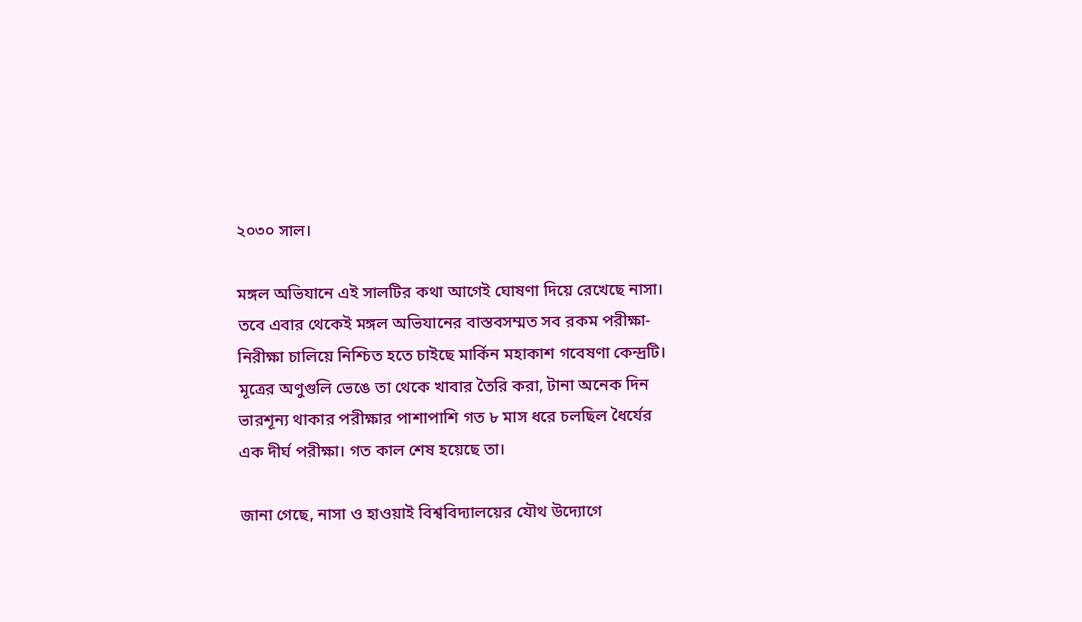২০৩০ সাল।

মঙ্গল অভিযানে এই সালটির কথা আগেই ঘোষণা দিয়ে রেখেছে নাসা। তবে এবার থেকেই মঙ্গল অভিযানের বাস্তবসম্মত সব রকম পরীক্ষা-নিরীক্ষা চালিয়ে নিশ্চিত হতে চাইছে মার্কিন মহাকাশ গবেষণা কেন্দ্রটি। মূত্রের অণুগুলি ভেঙে তা থেকে খাবার তৈরি করা, টানা অনেক দিন ভারশূন্য থাকার পরীক্ষার পাশাপাশি গত ৮ মাস ধরে চলছিল ধৈর্যের এক দীর্ঘ পরীক্ষা। গত কাল শেষ হয়েছে তা।

জানা গেছে, নাসা ও হাওয়াই বিশ্ববিদ্যালয়ের যৌথ উদ্যোগে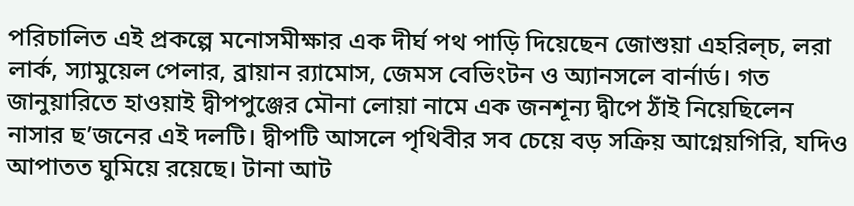পরিচালিত এই প্রকল্পে মনোসমীক্ষার এক দীর্ঘ পথ পাড়ি দিয়েছেন জোশুয়া এহরিল্চ, লরা লার্ক, স্যামুয়েল পেলার, ব্রায়ান র‌্যামোস, জেমস বেভিংটন ও অ্যানসলে বার্নার্ড। গত জানুয়ারিতে হাওয়াই দ্বীপপুঞ্জের মৌনা লোয়া নামে এক জনশূন্য দ্বীপে ঠাঁই নিয়েছিলেন নাসার ছ’জনের এই দলটি। দ্বীপটি আসলে পৃথিবীর সব চেয়ে বড় সক্রিয় আগ্নেয়গিরি, যদিও আপাতত ঘুমিয়ে রয়েছে। টানা আট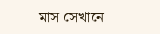মাস সেখানে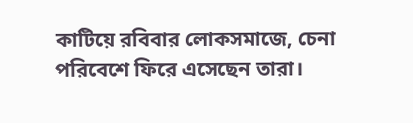কাটিয়ে রবিবার লোকসমাজে, চেনা পরিবেশে ফিরে এসেছেন তারা।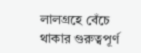লালগ্রহে বেঁচে থাকার গুরুত্বপূর্ণ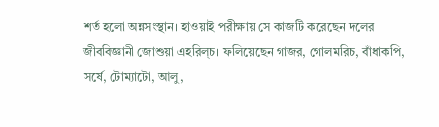শর্ত হলো অন্নসংস্থান। হাওয়াই পরীক্ষায় সে কাজটি করেছেন দলের জীববিজ্ঞানী জোশুয়া এহরিল্চ। ফলিয়েছেন গাজর, গোলমরিচ, বাঁধাকপি, সর্ষে, টোম্যাটো, আলু,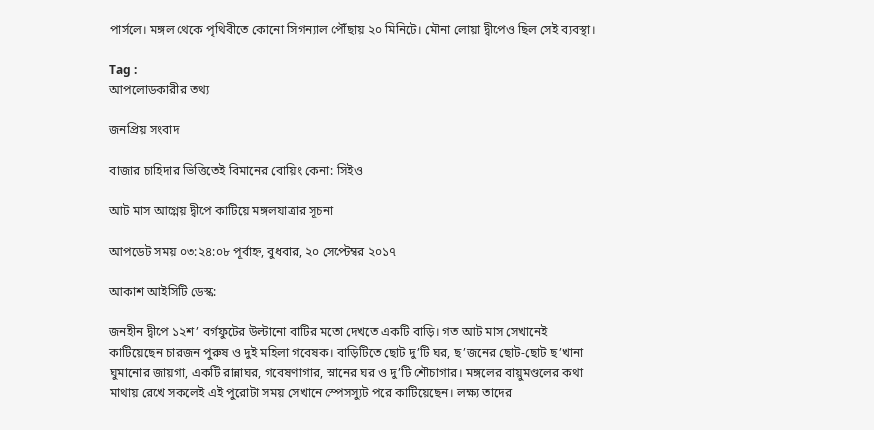পার্সলে। মঙ্গল থেকে পৃথিবীতে কোনো সিগন্যাল পৌঁছায় ২০ মিনিটে। মৌনা লোয়া দ্বীপেও ছিল সেই ব্যবস্থা।

Tag :
আপলোডকারীর তথ্য

জনপ্রিয় সংবাদ

বাজার চাহিদার ভিত্তিতেই বিমানের বোয়িং কেনা: সিইও

আট মাস আগ্নেয় দ্বীপে কাটিয়ে মঙ্গলযাত্রার সূচনা

আপডেট সময় ০৩:২৪:০৮ পূর্বাহ্ন, বুধবার, ২০ সেপ্টেম্বর ২০১৭

আকাশ আইসিটি ডেস্ক:

জনহীন দ্বীপে ১২শ’ বর্গফুটের উল্টানো বাটির মতো দেখতে একটি বাড়ি। গত আট মাস সেখানেই কাটিয়েছেন চারজন পুরুষ ও দুই মহিলা গবেষক। বাড়িটিতে ছোট দু’টি ঘর, ছ’জনের ছোট-ছোট ছ’খানা ঘুমানোর জায়গা, একটি রান্নাঘর, গবেষণাগার, স্নানের ঘর ও দু’টি শৌচাগার। মঙ্গলের বায়ুমণ্ডলের কথা মাথায় রেখে সকলেই এই পুরোটা সময় সেখানে স্পেসস্যুট পরে কাটিয়েছেন। লক্ষ্য তাদের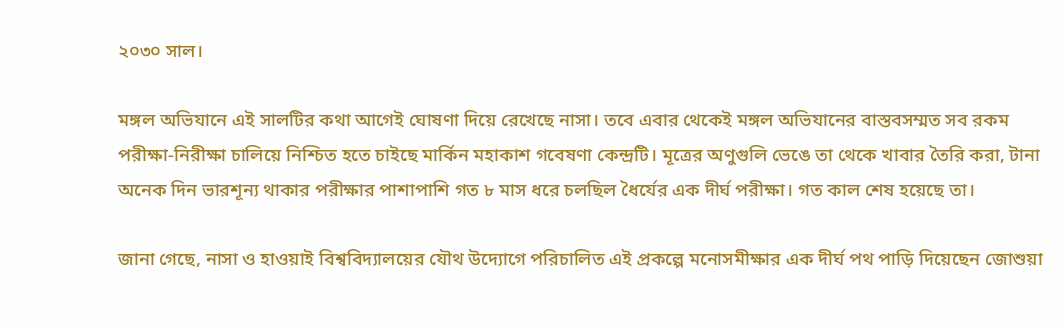২০৩০ সাল।

মঙ্গল অভিযানে এই সালটির কথা আগেই ঘোষণা দিয়ে রেখেছে নাসা। তবে এবার থেকেই মঙ্গল অভিযানের বাস্তবসম্মত সব রকম পরীক্ষা-নিরীক্ষা চালিয়ে নিশ্চিত হতে চাইছে মার্কিন মহাকাশ গবেষণা কেন্দ্রটি। মূত্রের অণুগুলি ভেঙে তা থেকে খাবার তৈরি করা, টানা অনেক দিন ভারশূন্য থাকার পরীক্ষার পাশাপাশি গত ৮ মাস ধরে চলছিল ধৈর্যের এক দীর্ঘ পরীক্ষা। গত কাল শেষ হয়েছে তা।

জানা গেছে, নাসা ও হাওয়াই বিশ্ববিদ্যালয়ের যৌথ উদ্যোগে পরিচালিত এই প্রকল্পে মনোসমীক্ষার এক দীর্ঘ পথ পাড়ি দিয়েছেন জোশুয়া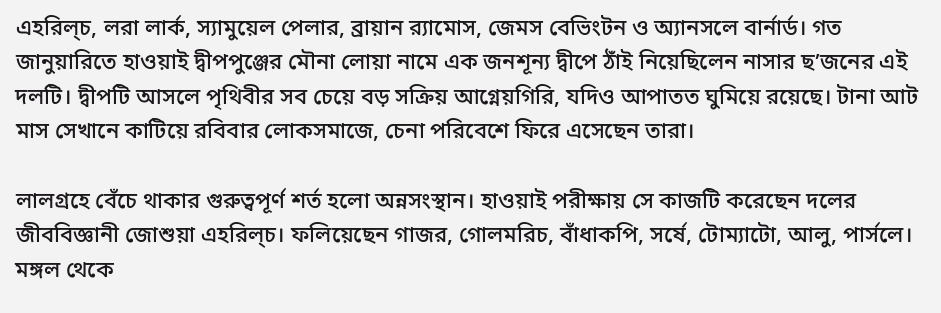এহরিল্চ, লরা লার্ক, স্যামুয়েল পেলার, ব্রায়ান র‌্যামোস, জেমস বেভিংটন ও অ্যানসলে বার্নার্ড। গত জানুয়ারিতে হাওয়াই দ্বীপপুঞ্জের মৌনা লোয়া নামে এক জনশূন্য দ্বীপে ঠাঁই নিয়েছিলেন নাসার ছ’জনের এই দলটি। দ্বীপটি আসলে পৃথিবীর সব চেয়ে বড় সক্রিয় আগ্নেয়গিরি, যদিও আপাতত ঘুমিয়ে রয়েছে। টানা আট মাস সেখানে কাটিয়ে রবিবার লোকসমাজে, চেনা পরিবেশে ফিরে এসেছেন তারা।

লালগ্রহে বেঁচে থাকার গুরুত্বপূর্ণ শর্ত হলো অন্নসংস্থান। হাওয়াই পরীক্ষায় সে কাজটি করেছেন দলের জীববিজ্ঞানী জোশুয়া এহরিল্চ। ফলিয়েছেন গাজর, গোলমরিচ, বাঁধাকপি, সর্ষে, টোম্যাটো, আলু, পার্সলে। মঙ্গল থেকে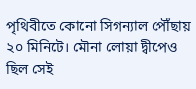পৃথিবীতে কোনো সিগন্যাল পৌঁছায় ২০ মিনিটে। মৌনা লোয়া দ্বীপেও ছিল সেই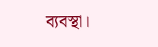ব্যবস্থা।